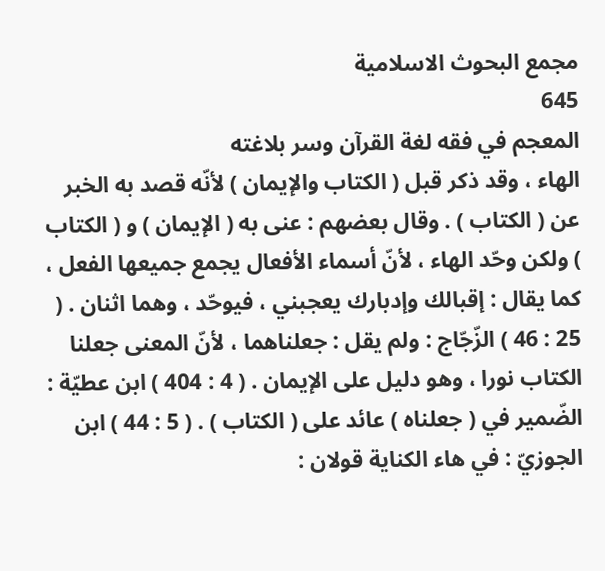مجمع البحوث الاسلامية
645
المعجم في فقه لغة القرآن وسر بلاغته
الهاء ، وقد ذكر قبل ( الكتاب والإيمان ) لأنّه قصد به الخبر عن ( الكتاب ) . وقال بعضهم : عنى به ( الإيمان ) و ( الكتاب ) ولكن وحّد الهاء ، لأنّ أسماء الأفعال يجمع جميعها الفعل ، كما يقال : إقبالك وإدبارك يعجبني ، فيوحّد ، وهما اثنان . ( 25 : 46 ) الزّجّاج : ولم يقل : جعلناهما ، لأنّ المعنى جعلنا الكتاب نورا ، وهو دليل على الإيمان . ( 4 : 404 ) ابن عطيّة : الضّمير في ( جعلناه ) عائد على ( الكتاب ) . ( 5 : 44 ) ابن الجوزيّ : في هاء الكناية قولان :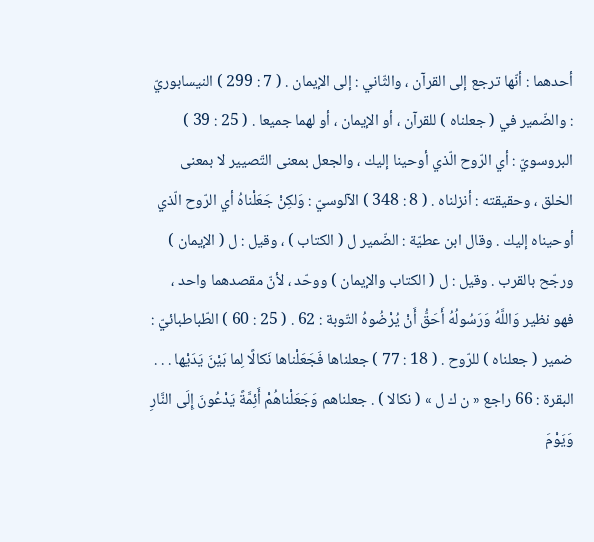أحدهما : أنّها ترجع إلى القرآن ، والثّاني : إلى الإيمان . ( 7 : 299 ) النيسابوريّ : والضّمير في ( جعلناه ) للقرآن ، أو الإيمان ، أو لهما جميعا . ( 25 : 39 ) البروسويّ : أي الرّوح الّذي أوحينا إليك ، والجعل بمعنى التّصيير لا بمعنى الخلق ، وحقيقته : أنزلناه . ( 8 : 348 ) الآلوسيّ : وَلكِنْ جَعَلْناهُ أي الرّوح الّذي أوحيناه إليك . وقال ابن عطيّة : الضّمير ل ( الكتاب ) ، وقيل : ل ( الإيمان ) ورجّح بالقرب . وقيل : ل ( الكتاب والإيمان ) ووحّد ، لأنّ مقصدهما واحد ، فهو نظير وَاللَّهُ وَرَسُولُهُ أَحَقُّ أَنْ يُرْضُوهُ التّوبة : 62 . ( 25 : 60 ) الطّباطبائيّ : ضمير ( جعلناه ) للرّوح . ( 18 : 77 ) جعلناها فَجَعَلْناها نَكالًا لِما بَيْنَ يَدَيْها . . . البقرة : 66 راجع « ن ك ل » ( نكالا ) . جعلناهم وَجَعَلْناهُمْ أَئِمَّةً يَدْعُونَ إِلَى النَّارِ وَيَوْمَ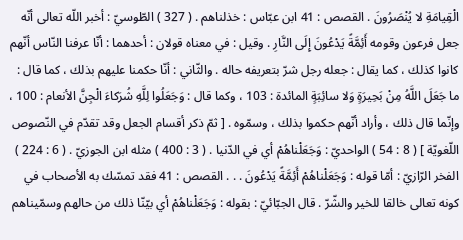الْقِيامَةِ لا يُنْصَرُونَ . القصص : 41 ابن عبّاس : خذلناهم . ( 327 ) الطّوسيّ : أخبر اللّه تعالى أنّه جعل فرعون وقومه أَئِمَّةً يَدْعُونَ إِلَى النَّارِ . وقيل : في معناه قولان : أحدهما : أنّا عرفنا النّاس أنّهم كانوا كذلك ، كما يقال : جعله رجل شرّ بتعريفه حاله . والثّاني : أنّا حكمنا عليهم بذلك ، كما قال : ما جَعَلَ اللَّهُ مِنْ بَحِيرَةٍ وَلا سائِبَةٍ المائدة : 103 ، وكما قال : وَجَعَلُوا لِلَّهِ شُرَكاءَ الْجِنَّ الأنعام : 100 ، وإنّما قال ذلك ، وأراد أنّهم حكموا بذلك ، وسمّوه . [ ثمّ ذكر أقسام الجعل وقد تقدّم في النّصوص اللّغويّة ] ( 8 : 54 ) الواحديّ : وَجَعَلْناهُمْ أي في الدّنيا . ( 3 : 400 ) مثله ابن الجوزيّ . ( 6 : 224 ) الفخر الرّازيّ : أمّا قوله : وَجَعَلْناهُمْ أَئِمَّةً يَدْعُونَ . . . القصص : 41 فقد تمسّك به الأصحاب في كونه تعالى خالقا للخير والشّرّ . قال الجبّائيّ : بقوله : وَجَعَلْناهُمْ أي بيّنّا ذلك من حالهم وسمّيناهم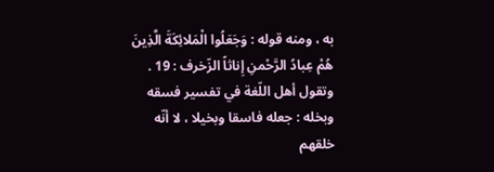به ، ومنه قوله : وَجَعَلُوا الْمَلائِكَةَ الَّذِينَ هُمْ عِبادُ الرَّحْمنِ إِناثاً الزّخرف : 19 . وتقول أهل اللّغة في تفسير فسقه وبخله : جعله فاسقا وبخيلا ، لا أنّه خلقهم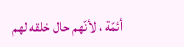أئمّة ، لأنّهم حال خلقه لهم